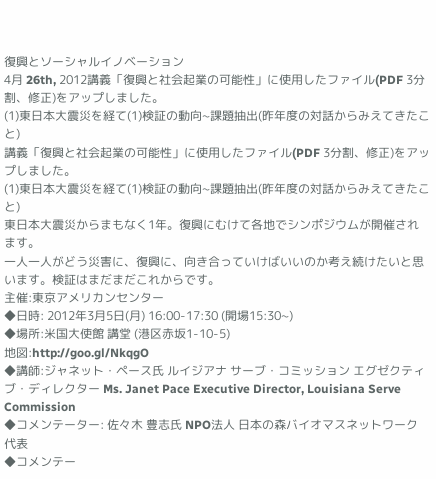復興とソーシャルイノベーション
4月 26th, 2012講義「復興と社会起業の可能性」に使用したファイル(PDF 3分割、修正)をアップしました。
(1)東日本大震災を経て(1)検証の動向~課題抽出(昨年度の対話からみえてきたこと)
講義「復興と社会起業の可能性」に使用したファイル(PDF 3分割、修正)をアップしました。
(1)東日本大震災を経て(1)検証の動向~課題抽出(昨年度の対話からみえてきたこと)
東日本大震災からまもなく1年。復興にむけて各地でシンポジウムが開催されます。
一人一人がどう災害に、復興に、向き合っていけばいいのか考え続けたいと思います。検証はまだまだこれからです。
主催:東京アメリカンセンター
◆日時: 2012年3月5日(月) 16:00-17:30 (開場15:30~)
◆場所:米国大使館 講堂 (港区赤坂1-10-5)
地図:http://goo.gl/NkqgO
◆講師:ジャネット・ペース氏 ルイジアナ サーブ・コミッション エグゼクティブ・ディレクター Ms. Janet Pace Executive Director, Louisiana Serve Commission
◆コメンテーター: 佐々木 豊志氏 NPO法人 日本の森バイオマスネットワーク 代表
◆コメンテー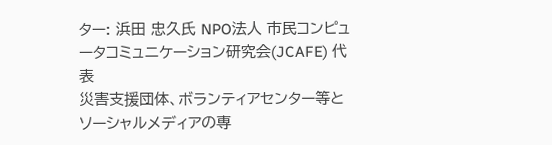ター: 浜田 忠久氏 NPO法人 市民コンピュータコミュニケーション研究会(JCAFE) 代表
災害支援団体、ボランティアセンター等とソーシャルメディアの専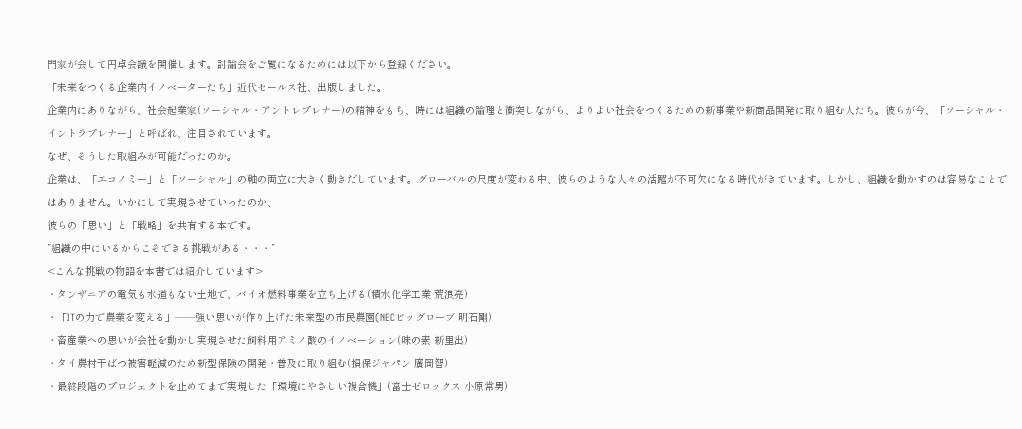門家が会して円卓会議を開催します。討論会をご覧になるためには以下から登録ください。
「未来をつくる企業内イノベーターたち」近代セールス社、出版しました。
企業内にありながら、社会起業家(ソーシャル・アントレプレナー)の精神をもち、時には組織の論理と衝突しながら、よりよい社会をつくるための新事業や新商品開発に取り組む人たち。彼らが今、「ソーシャル・イントラプレナー」と呼ばれ、注目されています。
なぜ、そうした取組みが可能だったのか。
企業は、「エコノミー」と「ソーシャル」の軸の両立に大きく動きだしています。グローバルの尺度が変わる中、彼らのような人々の活躍が不可欠になる時代がきています。しかし、組織を動かすのは容易なことではありません。いかにして実現させていったのか、
彼らの「思い」と「戦略」を共有する本です。
”組織の中にいるからこそできる挑戦がある・・・”
<こんな挑戦の物語を本書では紹介しています>
・タンザニアの電気も水道もない土地で、バイオ燃料事業を立ち上げる(積水化学工業 荒浪亮)
・「ITの力で農業を変える」――強い思いが作り上げた未来型の市民農園(NECビッグローブ 明石剛)
・畜産業への思いが会社を動かし実現させた飼料用アミノ酸のイノベーション(味の素 新里出)
・タイ農村干ばつ被害軽減のため新型保険の開発・普及に取り組む(損保ジャパン 廣岡智)
・最終段階のプロジェクトを止めてまで実現した「環境にやさしい複合機」(富士ゼロックス 小原常男)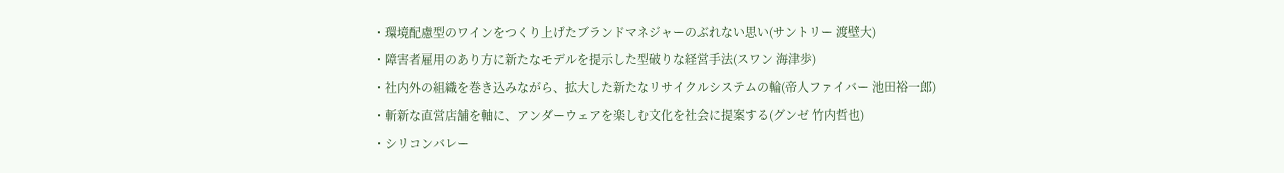・環境配慮型のワインをつくり上げたブランドマネジャーのぶれない思い(サントリー 渡壁大)
・障害者雇用のあり方に新たなモデルを提示した型破りな経営手法(スワン 海津歩)
・社内外の組織を巻き込みながら、拡大した新たなリサイクルシステムの輪(帝人ファイバー 池田裕一郎)
・斬新な直営店舗を軸に、アンダーウェアを楽しむ文化を社会に提案する(グンゼ 竹内哲也)
・シリコンバレー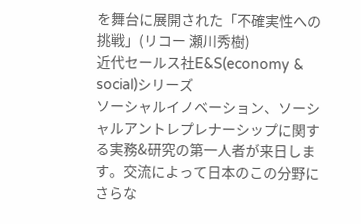を舞台に展開された「不確実性への挑戦」(リコー 瀬川秀樹)
近代セールス社E&S(economy & social)シリーズ
ソーシャルイノベーション、ソーシャルアントレプレナーシップに関する実務&研究の第一人者が来日します。交流によって日本のこの分野にさらな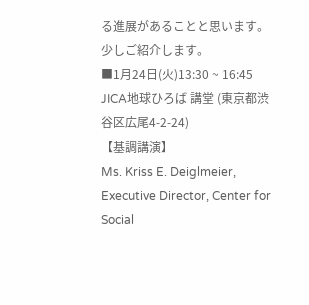る進展があることと思います。
少しご紹介します。
■1月24日(火)13:30 ~ 16:45
JICA地球ひろば 講堂 (東京都渋谷区広尾4-2-24)
【基調講演】
Ms. Kriss E. Deiglmeier, Executive Director, Center for Social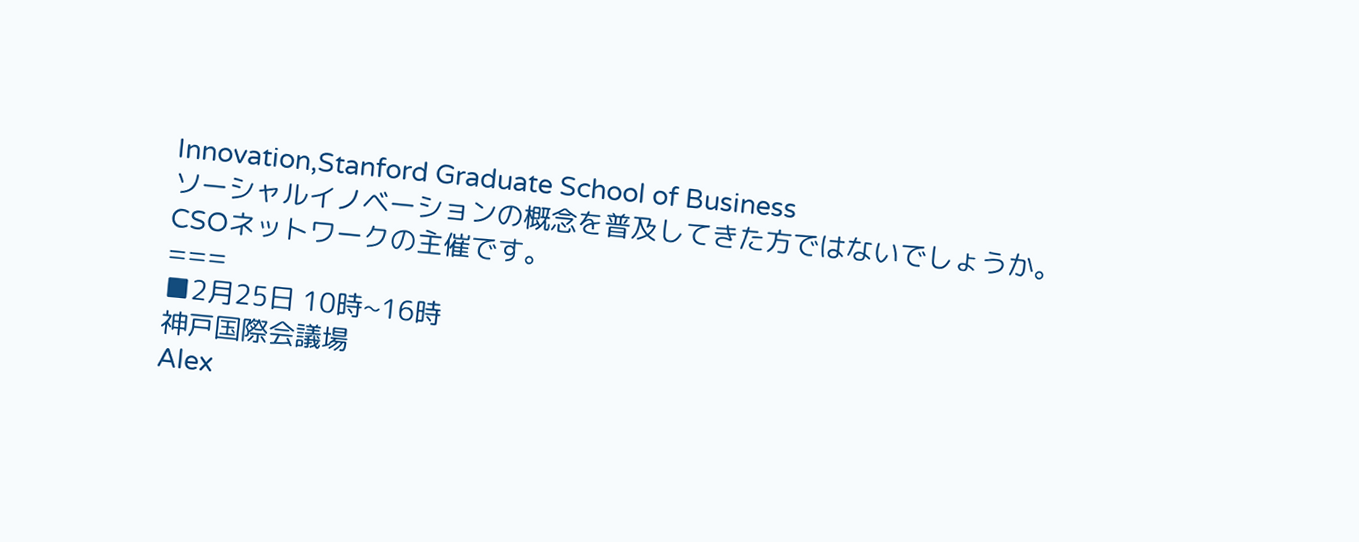Innovation,Stanford Graduate School of Business
ソーシャルイノベーションの概念を普及してきた方ではないでしょうか。
CSOネットワークの主催です。
===
■2月25日 10時~16時
神戸国際会議場
Alex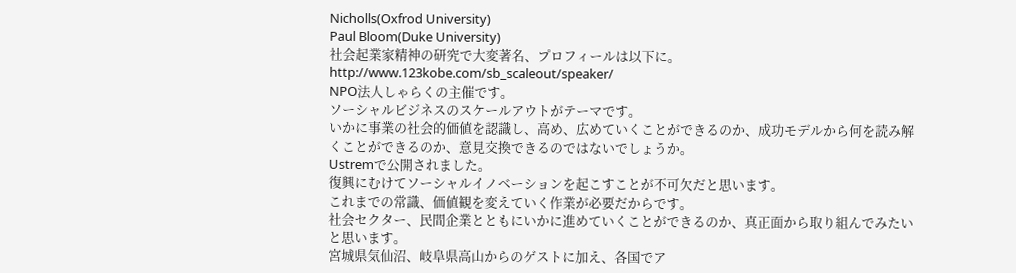Nicholls(Oxfrod University)
Paul Bloom(Duke University)
社会起業家精神の研究で大変著名、プロフィールは以下に。
http://www.123kobe.com/sb_scaleout/speaker/
NPO法人しゃらくの主催です。
ソーシャルビジネスのスケールアウトがテーマです。
いかに事業の社会的価値を認識し、高め、広めていくことができるのか、成功モデルから何を読み解くことができるのか、意見交換できるのではないでしょうか。
Ustremで公開されました。
復興にむけてソーシャルイノベーションを起こすことが不可欠だと思います。
これまでの常識、価値観を変えていく作業が必要だからです。
社会セクター、民間企業とともにいかに進めていくことができるのか、真正面から取り組んでみたいと思います。
宮城県気仙沼、岐阜県高山からのゲストに加え、各国でア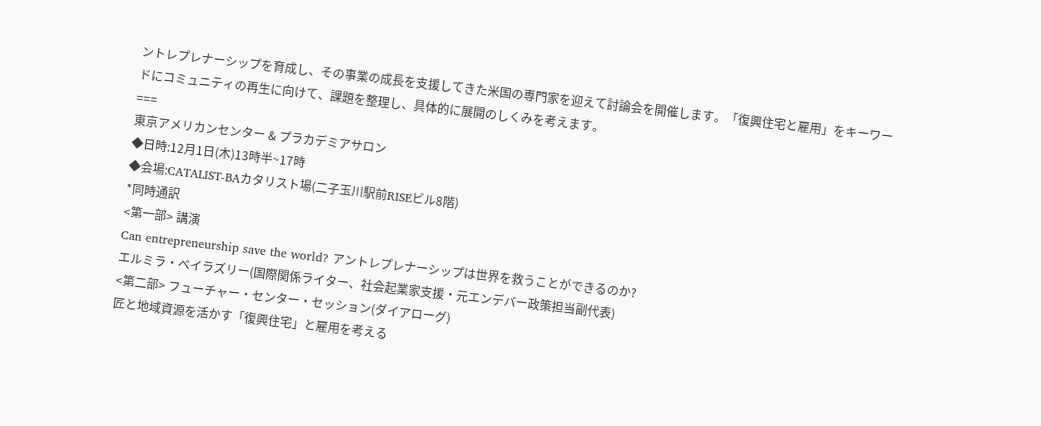ントレプレナーシップを育成し、その事業の成長を支援してきた米国の専門家を迎えて討論会を開催します。「復興住宅と雇用」をキーワードにコミュニティの再生に向けて、課題を整理し、具体的に展開のしくみを考えます。
===
東京アメリカンセンター & プラカデミアサロン
◆日時:12月1日(木)13時半~17時
◆会場:CATALIST-BAカタリスト場(二子玉川駅前RISEビル8階)
*同時通訳
<第一部> 講演
Can entrepreneurship save the world? アントレプレナーシップは世界を救うことができるのか?
エルミラ・ベイラズリー(国際関係ライター、社会起業家支援・元エンデバー政策担当副代表)
<第二部> フューチャー・センター・セッション(ダイアローグ)
匠と地域資源を活かす「復興住宅」と雇用を考える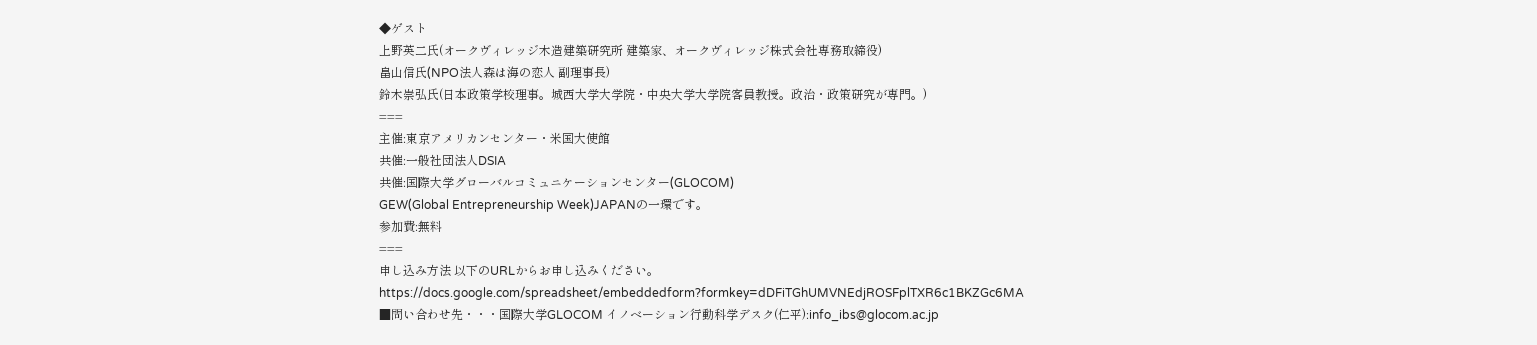◆ゲスト
上野英二氏(オークヴィレッジ木造建築研究所 建築家、オークヴィレッジ株式会社専務取締役)
畠山信氏(NPO法人森は海の恋人 副理事長)
鈴木崇弘氏(日本政策学校理事。城西大学大学院・中央大学大学院客員教授。政治・政策研究が専門。)
===
主催:東京アメリカンセンター・米国大使館
共催:一般社団法人DSIA
共催:国際大学グローバルコミュニケーションセンター(GLOCOM)
GEW(Global Entrepreneurship Week)JAPANの一環です。
参加費:無料
===
申し込み方法 以下のURLからお申し込みください。
https://docs.google.com/spreadsheet/embeddedform?formkey=dDFiTGhUMVNEdjROSFplTXR6c1BKZGc6MA
■問い合わせ先・・・国際大学GLOCOM イノベーション行動科学デスク(仁平):info_ibs@glocom.ac.jp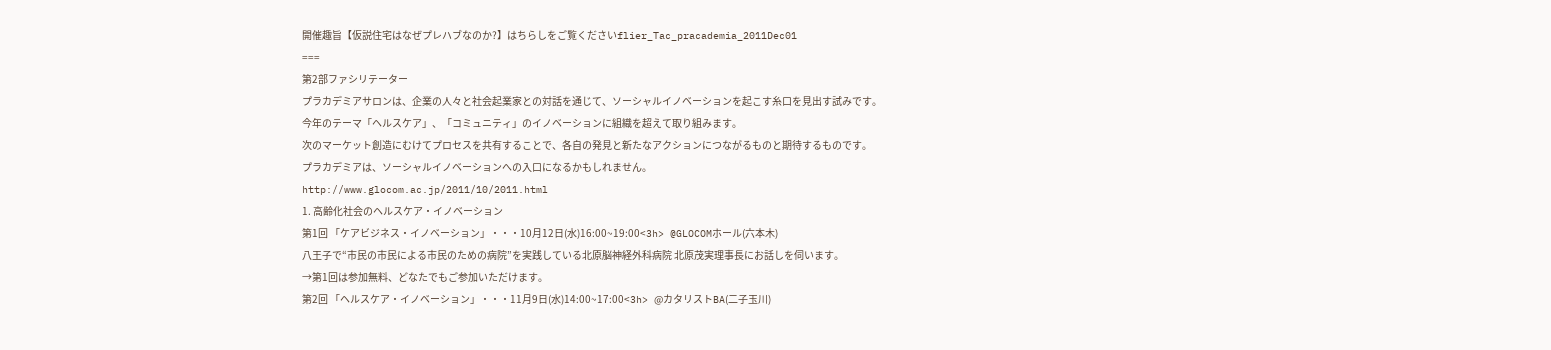開催趣旨【仮説住宅はなぜプレハブなのか?】はちらしをご覧くださいflier_Tac_pracademia_2011Dec01
===
第2部ファシリテーター
プラカデミアサロンは、企業の人々と社会起業家との対話を通じて、ソーシャルイノベーションを起こす糸口を見出す試みです。
今年のテーマ「ヘルスケア」、「コミュニティ」のイノベーションに組織を超えて取り組みます。
次のマーケット創造にむけてプロセスを共有することで、各自の発見と新たなアクションにつながるものと期待するものです。
プラカデミアは、ソーシャルイノベーションへの入口になるかもしれません。
http://www.glocom.ac.jp/2011/10/2011.html
1. 高齢化社会のヘルスケア・イノベーション
第1回 「ケアビジネス・イノベーション」・・・10月12日(水)16:00~19:00<3h> @GLOCOMホール(六本木)
八王子で“市民の市民による市民のための病院”を実践している北原脳神経外科病院 北原茂実理事長にお話しを伺います。
→第1回は参加無料、どなたでもご参加いただけます。
第2回 「ヘルスケア・イノベーション」・・・11月9日(水)14:00~17:00<3h> @カタリストBA(二子玉川)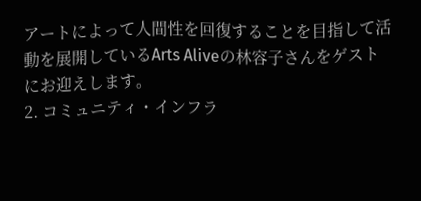アートによって人間性を回復することを目指して活動を展開しているArts Aliveの林容子さんをゲストにお迎えします。
2. コミュニティ・インフラ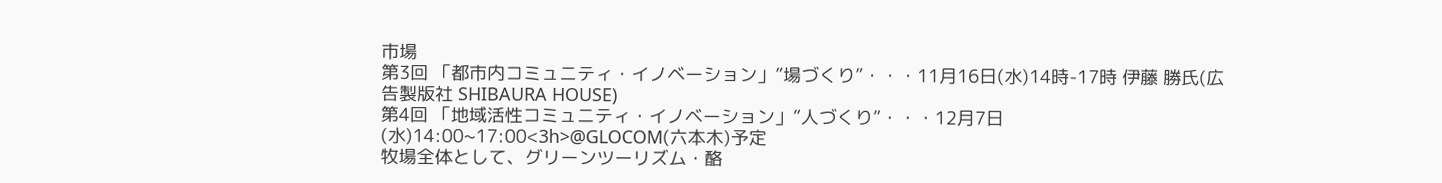市場
第3回 「都市内コミュニティ・イノベーション」”場づくり”・・・11月16日(水)14時-17時 伊藤 勝氏(広告製版社 SHIBAURA HOUSE)
第4回 「地域活性コミュニティ・イノベーション」”人づくり”・・・12月7日(水)14:00~17:00<3h>@GLOCOM(六本木)予定
牧場全体として、グリーンツーリズム・酪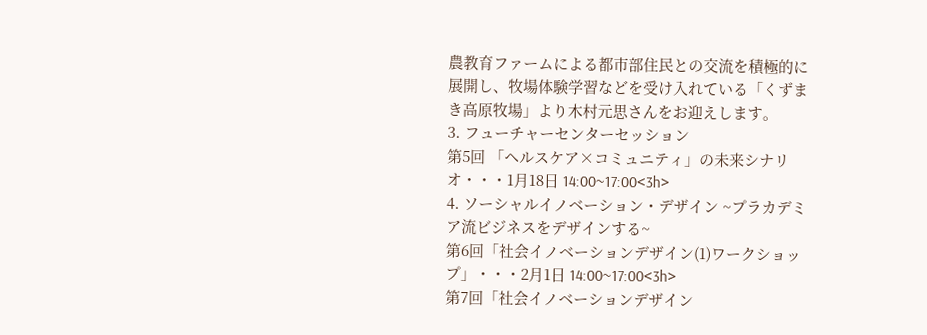農教育ファームによる都市部住民との交流を積極的に展開し、牧場体験学習などを受け入れている「くずまき高原牧場」より木村元思さんをお迎えします。
3. フューチャーセンターセッション
第5回 「ヘルスケア×コミュニティ」の未来シナリオ・・・1月18日 14:00~17:00<3h>
4. ソーシャルイノベーション・デザイン ~プラカデミア流ビジネスをデザインする~
第6回「社会イノベーションデザイン(1)ワークショップ」・・・2月1日 14:00~17:00<3h>
第7回「社会イノベーションデザイン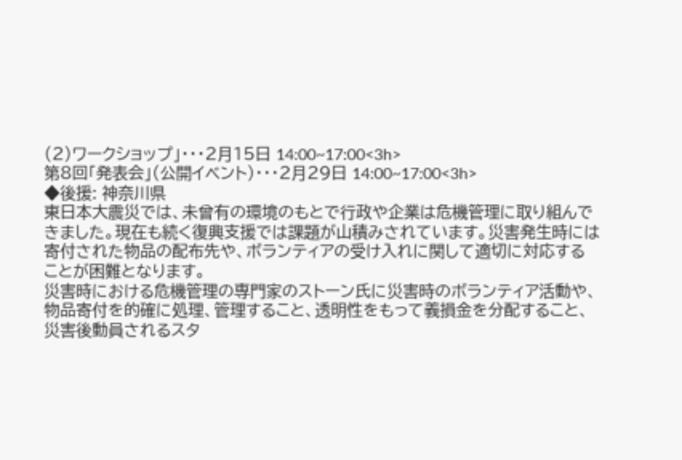(2)ワークショップ」・・・2月15日 14:00~17:00<3h>
第8回「発表会」(公開イベント)・・・2月29日 14:00~17:00<3h>
◆後援: 神奈川県
東日本大震災では、未曾有の環境のもとで行政や企業は危機管理に取り組んで
きました。現在も続く復興支援では課題が山積みされています。災害発生時には
寄付された物品の配布先や、ボランティアの受け入れに関して適切に対応する
ことが困難となります。
災害時における危機管理の専門家のストーン氏に災害時のボランティア活動や、
物品寄付を的確に処理、管理すること、透明性をもって義損金を分配すること、
災害後動員されるスタ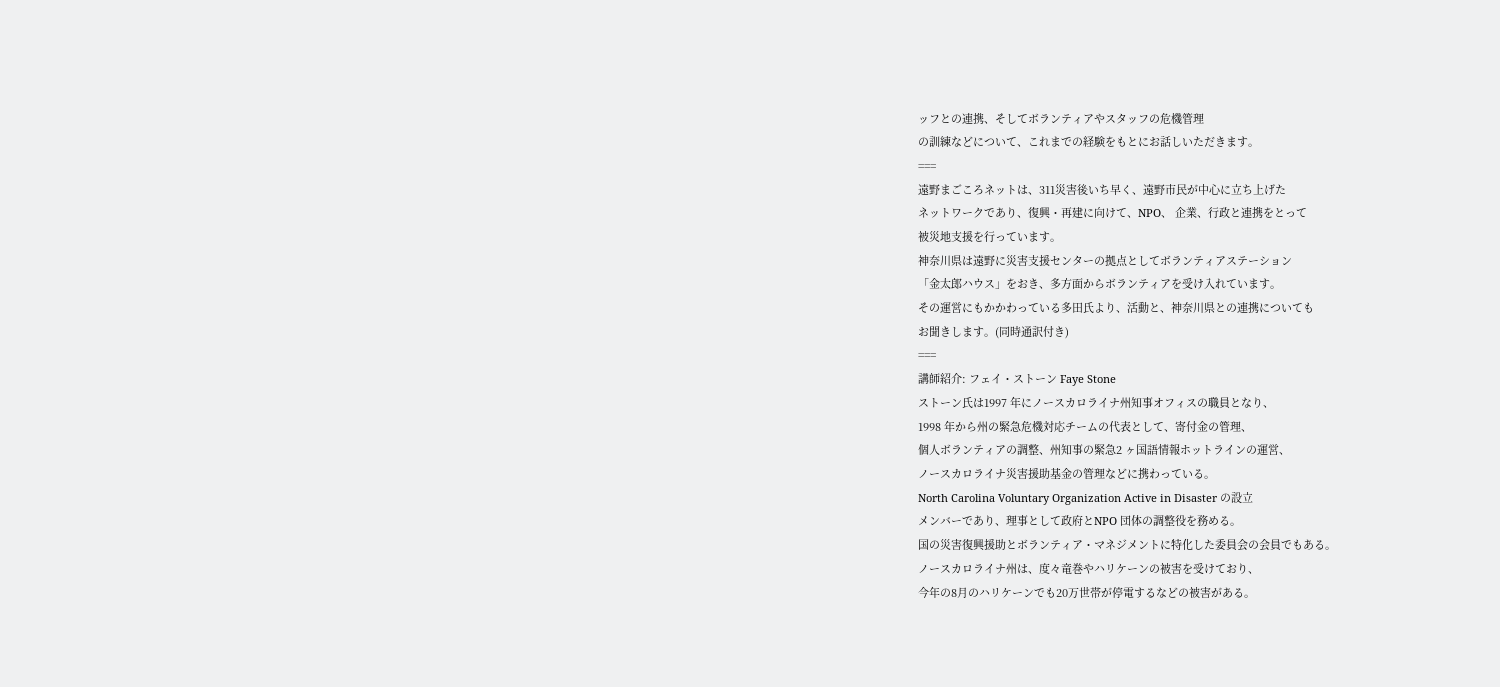ッフとの連携、そしてボランティアやスタッフの危機管理
の訓練などについて、これまでの経験をもとにお話しいただきます。
===
遠野まごころネットは、311災害後いち早く、遠野市民が中心に立ち上げた
ネットワークであり、復興・再建に向けて、NPO、 企業、行政と連携をとって
被災地支援を行っています。
神奈川県は遠野に災害支援センターの拠点としてボランティアステーション
「金太郎ハウス」をおき、多方面からボランティアを受け入れています。
その運営にもかかわっている多田氏より、活動と、神奈川県との連携についても
お聞きします。(同時通訳付き)
===
講師紹介: フェイ・ストーン Faye Stone
ストーン氏は1997 年にノースカロライナ州知事オフィスの職員となり、
1998 年から州の緊急危機対応チームの代表として、寄付金の管理、
個人ボランティアの調整、州知事の緊急2 ヶ国語情報ホットラインの運営、
ノースカロライナ災害援助基金の管理などに携わっている。
North Carolina Voluntary Organization Active in Disaster の設立
メンバーであり、理事として政府とNPO 団体の調整役を務める。
国の災害復興援助とボランティア・マネジメントに特化した委員会の会員でもある。
ノースカロライナ州は、度々竜巻やハリケーンの被害を受けており、
今年の8月のハリケーンでも20万世帯が停電するなどの被害がある。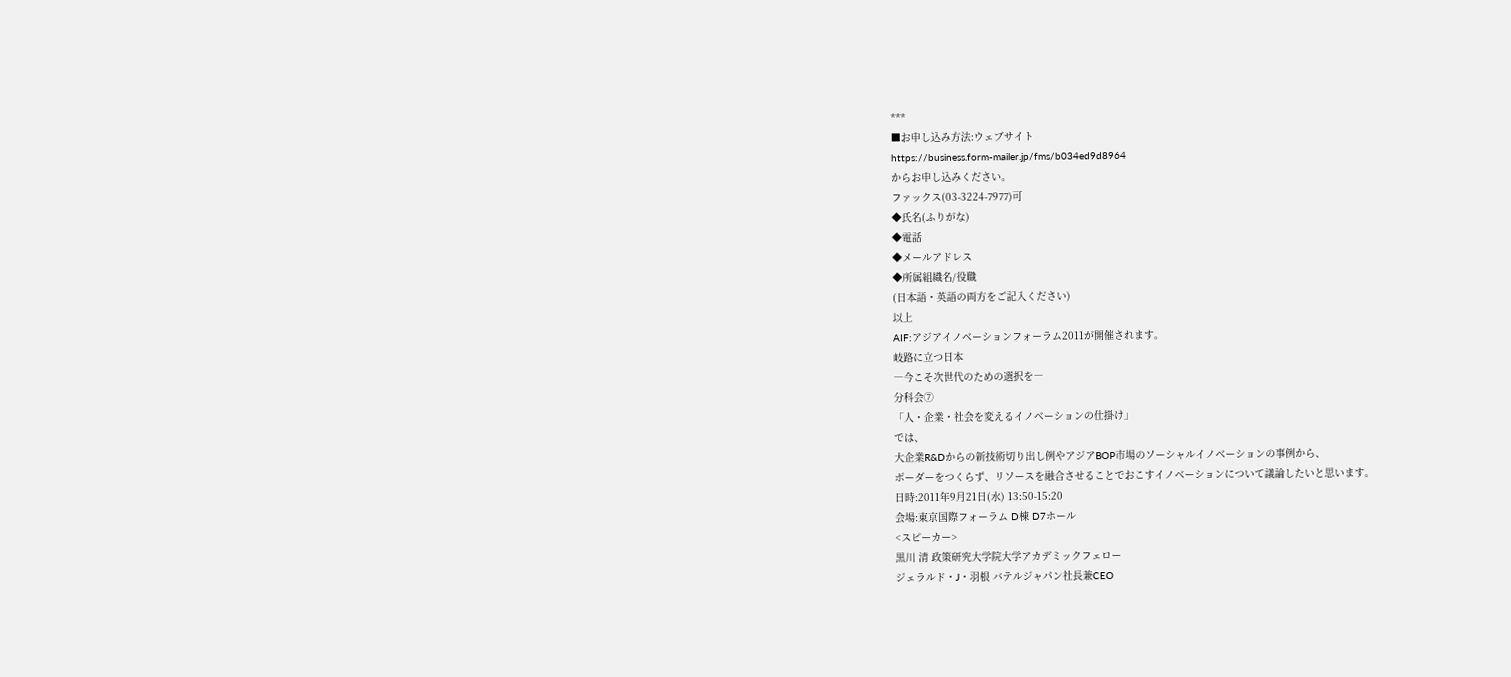***
■お申し込み方法:ウェブサイト
https://business.form-mailer.jp/fms/b034ed9d8964
からお申し込みください。
ファックス(03-3224-7977)可
◆氏名(ふりがな)
◆電話
◆メールアドレス
◆所属組織名/役職
(日本語・英語の両方をご記入ください)
以上
AIF:アジアイノベーションフォーラム2011が開催されます。
岐路に立つ日本
―今こそ次世代のための選択を―
分科会⑦
「人・企業・社会を変えるイノベーションの仕掛け」
では、
大企業R&Dからの新技術切り出し例やアジアBOP市場のソーシャルイノベーションの事例から、
ボーダーをつくらず、リソースを融合させることでおこすイノベーションについて議論したいと思います。
日時:2011年9月21日(水) 13:50-15:20
会場:東京国際フォーラム D棟 D7ホール
<スピーカー>
黒川 清 政策研究大学院大学アカデミックフェロー
ジェラルド・J・羽根 バテルジャパン社長兼CEO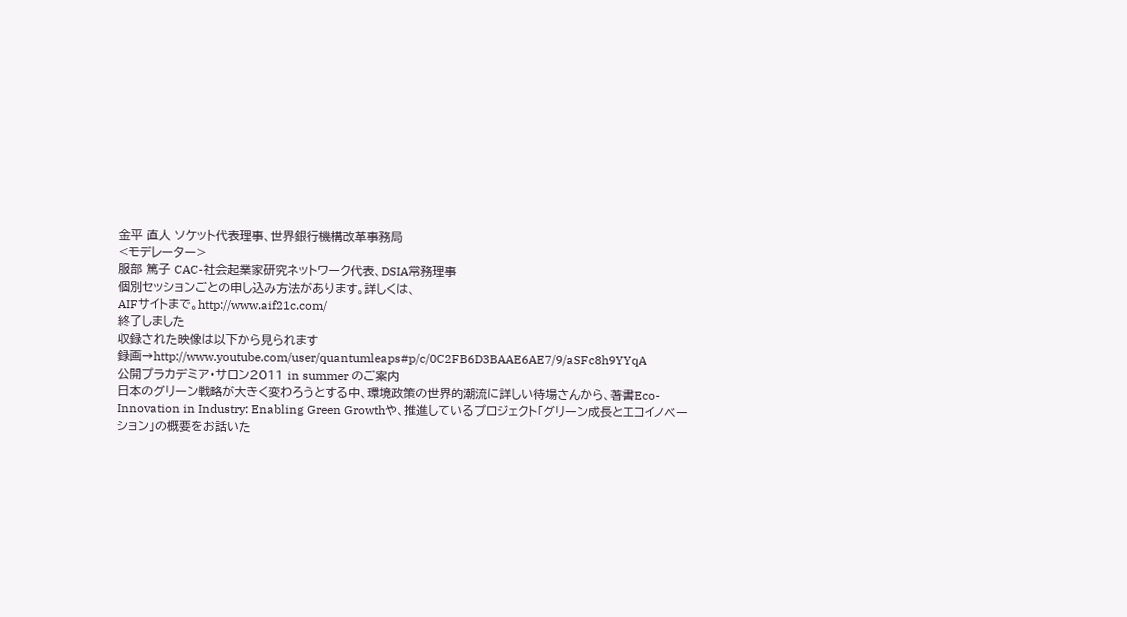金平 直人 ソケット代表理事、世界銀行機構改革事務局
<モデレーター>
服部 篤子 CAC-社会起業家研究ネットワーク代表、DSIA常務理事
個別セッションごとの申し込み方法があります。詳しくは、
AIFサイトまで。http://www.aif21c.com/
終了しました
収録された映像は以下から見られます
録画→http://www.youtube.com/user/quantumleaps#p/c/0C2FB6D3BAAE6AE7/9/aSFc8h9YYqA
公開プラカデミア・サロン2011 in summer のご案内
日本のグリーン戦略が大きく変わろうとする中、環境政策の世界的潮流に詳しい待場さんから、著書Eco-Innovation in Industry: Enabling Green Growthや、推進しているプロジェクト「グリーン成長とエコイノベーション」の概要をお話いた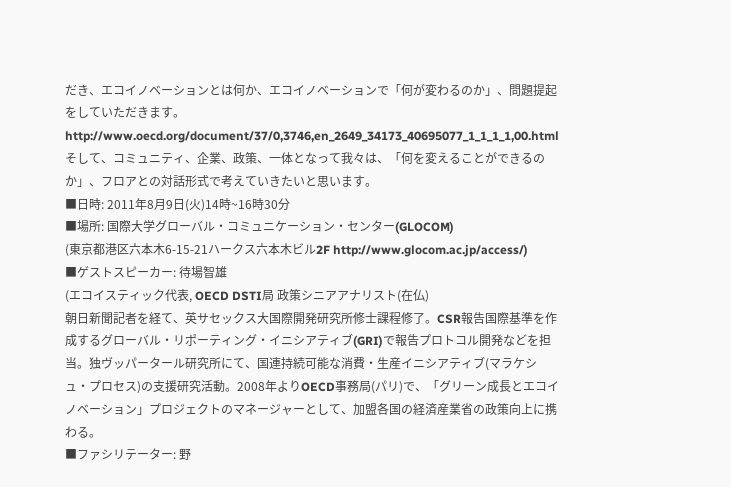だき、エコイノベーションとは何か、エコイノベーションで「何が変わるのか」、問題提起をしていただきます。http://www.oecd.org/document/37/0,3746,en_2649_34173_40695077_1_1_1_1,00.html
そして、コミュニティ、企業、政策、一体となって我々は、「何を変えることができるのか」、フロアとの対話形式で考えていきたいと思います。
■日時: 2011年8月9日(火)14時~16時30分
■場所: 国際大学グローバル・コミュニケーション・センター(GLOCOM)
(東京都港区六本木6-15-21ハークス六本木ビル2F http://www.glocom.ac.jp/access/)
■ゲストスピーカー: 待場智雄
(エコイスティック代表, OECD DSTI局 政策シニアアナリスト(在仏)
朝日新聞記者を経て、英サセックス大国際開発研究所修士課程修了。CSR報告国際基準を作成するグローバル・リポーティング・イニシアティブ(GRI)で報告プロトコル開発などを担当。独ヴッパータール研究所にて、国連持続可能な消費・生産イニシアティブ(マラケシュ・プロセス)の支援研究活動。2008年よりOECD事務局(パリ)で、「グリーン成長とエコイノベーション」プロジェクトのマネージャーとして、加盟各国の経済産業省の政策向上に携わる。
■ファシリテーター: 野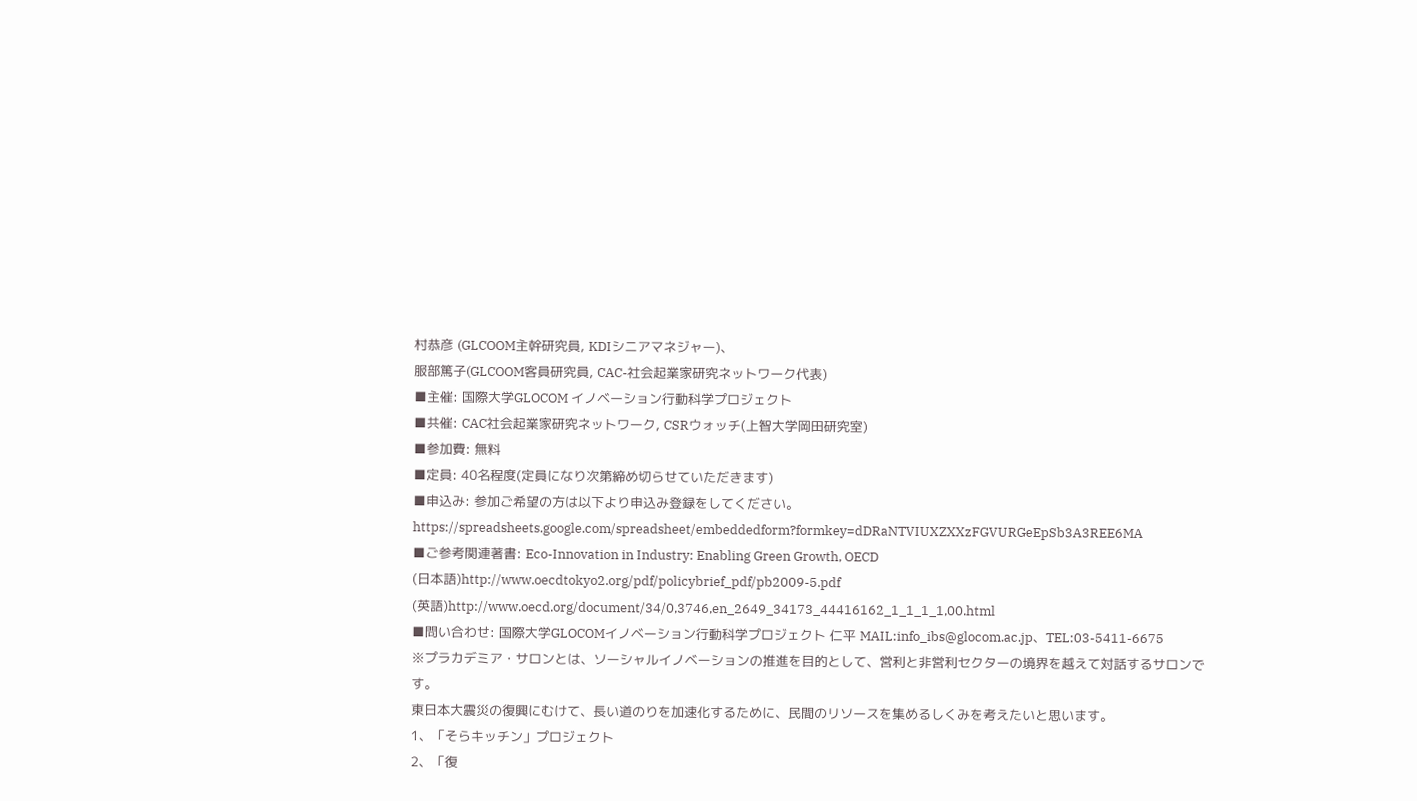村恭彦 (GLCOOM主幹研究員, KDIシニアマネジャー)、
服部篤子(GLCOOM客員研究員, CAC-社会起業家研究ネットワーク代表)
■主催: 国際大学GLOCOM イノベーション行動科学プロジェクト
■共催: CAC社会起業家研究ネットワーク, CSRウォッチ(上智大学岡田研究室)
■参加費: 無料
■定員: 40名程度(定員になり次第締め切らせていただきます)
■申込み: 参加ご希望の方は以下より申込み登録をしてください。
https://spreadsheets.google.com/spreadsheet/embeddedform?formkey=dDRaNTVIUXZXXzFGVURGeEpSb3A3REE6MA
■ご参考関連著書: Eco-Innovation in Industry: Enabling Green Growth, OECD
(日本語)http://www.oecdtokyo2.org/pdf/policybrief_pdf/pb2009-5.pdf
(英語)http://www.oecd.org/document/34/0,3746,en_2649_34173_44416162_1_1_1_1,00.html
■問い合わせ: 国際大学GLOCOMイノベーション行動科学プロジェクト 仁平 MAIL:info_ibs@glocom.ac.jp、TEL:03-5411-6675
※プラカデミア・サロンとは、ソーシャルイノベーションの推進を目的として、営利と非営利セクターの境界を越えて対話するサロンです。
東日本大震災の復興にむけて、長い道のりを加速化するために、民間のリソースを集めるしくみを考えたいと思います。
1、「そらキッチン」プロジェクト
2、「復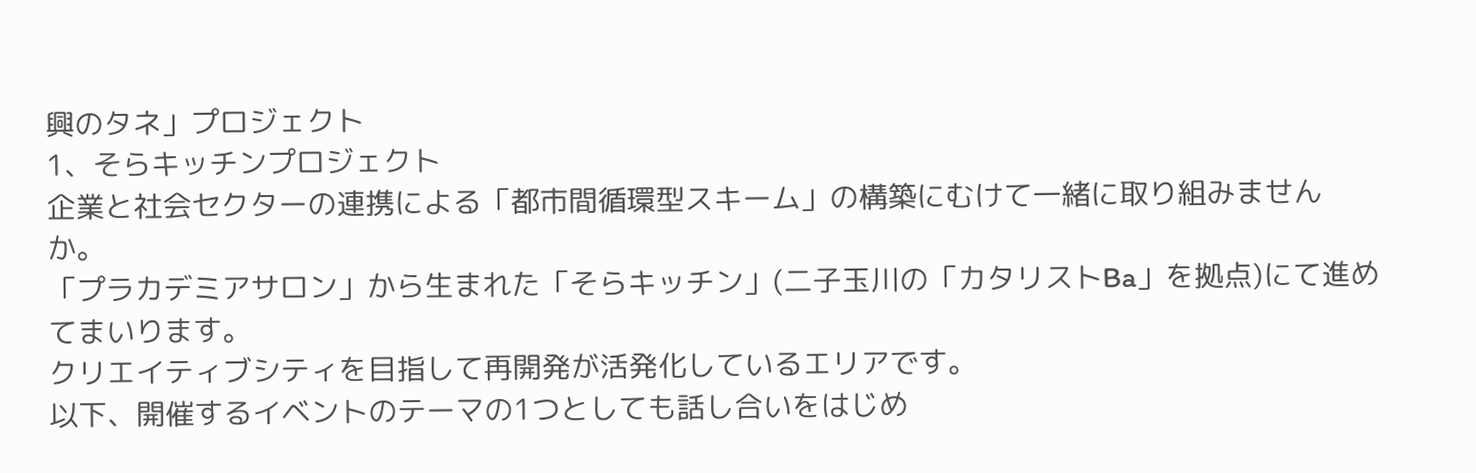興のタネ」プロジェクト
1、そらキッチンプロジェクト
企業と社会セクターの連携による「都市間循環型スキーム」の構築にむけて一緒に取り組みませんか。
「プラカデミアサロン」から生まれた「そらキッチン」(二子玉川の「カタリストBa」を拠点)にて進めてまいります。
クリエイティブシティを目指して再開発が活発化しているエリアです。
以下、開催するイベントのテーマの1つとしても話し合いをはじめ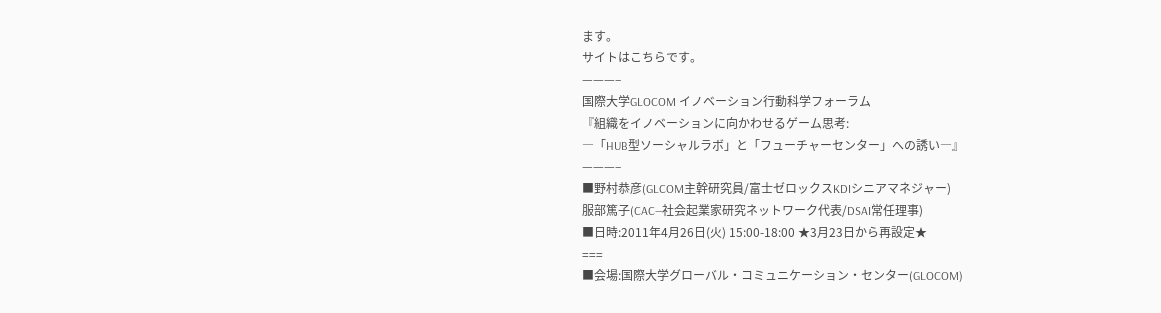ます。
サイトはこちらです。
———–
国際大学GLOCOM イノベーション行動科学フォーラム
『組織をイノベーションに向かわせるゲーム思考:
―「HUB型ソーシャルラボ」と「フューチャーセンター」への誘い―』
———–
■野村恭彦(GLCOM主幹研究員/富士ゼロックスKDIシニアマネジャー)
服部篤子(CAC―社会起業家研究ネットワーク代表/DSAI常任理事)
■日時:2011年4月26日(火) 15:00-18:00 ★3月23日から再設定★
===
■会場:国際大学グローバル・コミュニケーション・センター(GLOCOM)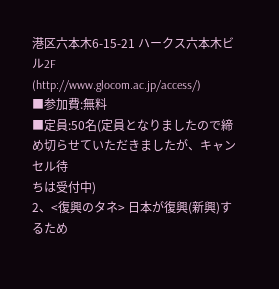港区六本木6-15-21 ハークス六本木ビル2F
(http://www.glocom.ac.jp/access/)
■参加費:無料
■定員:50名(定員となりましたので締め切らせていただきましたが、キャンセル待
ちは受付中)
2、<復興のタネ> 日本が復興(新興)するため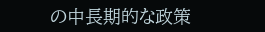の中長期的な政策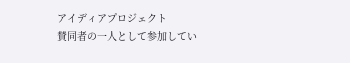アイディアプロジェクト
賛同者の一人として参加してい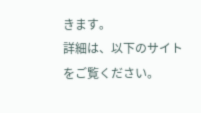きます。
詳細は、以下のサイトをご覧ください。